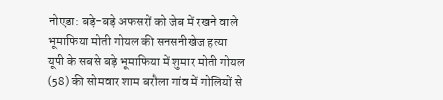नोएडा: बड़े-बड़े अफसरों को जेब में रखने वाले भूमाफिया मोती गोयल की सनसनीखेज हत्या
यूपी के सबसे बड़े भूमाफिया में शुमार मोती गोयल (58) की सोमवार शाम बरौला गांव में गोलियों से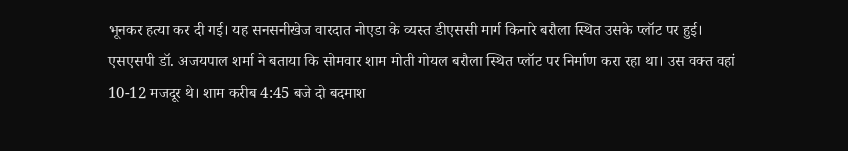भूनकर हत्या कर दी गई। यह सनसनीखेज वारदात नोएडा के व्यस्त डीएससी मार्ग किनारे बरौला स्थित उसके प्लॉट पर हुई।
एसएसपी डॉ. अजयपाल शर्मा ने बताया कि सोमवार शाम मोती गोयल बरौला स्थित प्लॉट पर निर्माण करा रहा था। उस वक्त वहां 10-12 मजदूर थे। शाम करीब 4:45 बजे दो बदमाश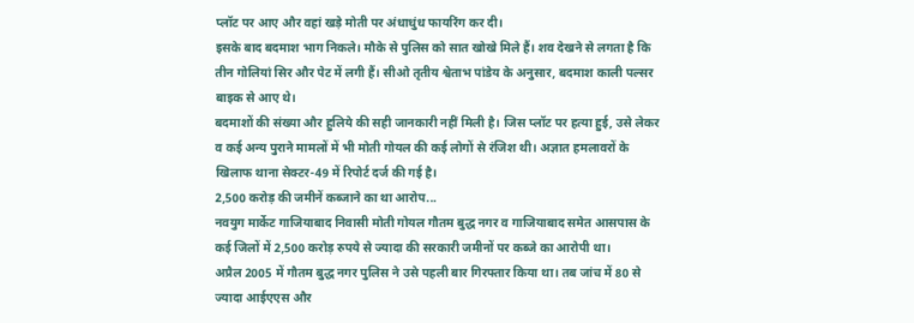प्लॉट पर आए और वहां खड़े मोती पर अंधाधुंध फायरिंग कर दी।
इसके बाद बदमाश भाग निकले। मौके से पुलिस को सात खोखे मिले हैं। शव देखने से लगता है कि तीन गोलियां सिर और पेट में लगी हैं। सीओ तृतीय श्वेताभ पांडेय के अनुसार, बदमाश काली पल्सर बाइक से आए थे।
बदमाशों की संख्या और हुलिये की सही जानकारी नहीं मिली है। जिस प्लॉट पर हत्या हुई, उसे लेकर व कई अन्य पुराने मामलों में भी मोती गोयल की कई लोगों से रंजिश थी। अज्ञात हमलावरों के खिलाफ थाना सेक्टर-49 में रिपोर्ट दर्ज की गई है।
2,500 करोड़ की जमीनें कब्जाने का था आरोप...
नवयुग मार्केट गाजियाबाद निवासी मोती गोयल गौतम बुद्ध नगर व गाजियाबाद समेत आसपास के कई जिलों में 2,500 करोड़ रुपये से ज्यादा की सरकारी जमीनों पर कब्जे का आरोपी था।
अप्रैल 2005 में गौतम बुद्ध नगर पुलिस ने उसे पहली बार गिरफ्तार किया था। तब जांच में 80 से ज्यादा आईएएस और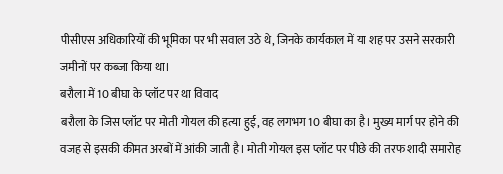पीसीएस अधिकारियों की भूमिका पर भी सवाल उठे थे, जिनके कार्यकाल में या शह पर उसने सरकारी जमीनों पर कब्जा किया था।
बरौला में 10 बीघा के प्लॉट पर था विवाद
बरौला के जिस प्लॉट पर मोती गोयल की हत्या हुई, वह लगभग 10 बीघा का है। मुख्य मार्ग पर होने की वजह से इसकी कीमत अरबों में आंकी जाती है। मोती गोयल इस प्लॉट पर पीछे की तरफ शादी समारोह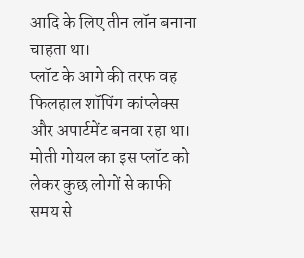आदि के लिए तीन लॉन बनाना चाहता था।
प्लॉट के आगे की तरफ वह फिलहाल शॉपिंग कांप्लेक्स और अपार्टमेंट बनवा रहा था। मोती गोयल का इस प्लॉट को लेकर कुछ लोगों से काफी समय से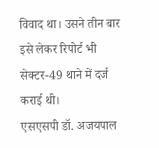विवाद था। उसने तीन बार इसे लेकर रिपोर्ट भी सेक्टर-49 थाने में दर्ज कराई थी।
एसएसपी डॉ. अजयपाल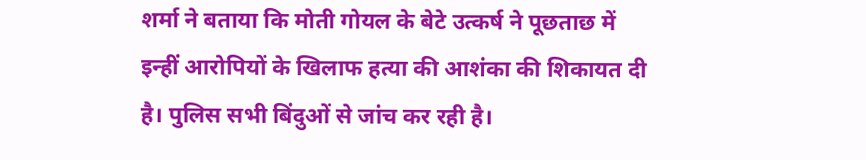शर्मा ने बताया कि मोती गोयल के बेटे उत्कर्ष ने पूछताछ में इन्हीं आरोपियों के खिलाफ हत्या की आशंका की शिकायत दी है। पुलिस सभी बिंदुओं से जांच कर रही है।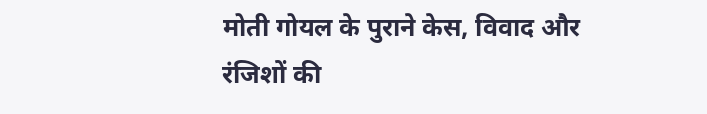मोती गोयल के पुराने केस, विवाद और रंजिशों की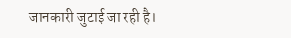जानकारी जुटाई जा रही है।